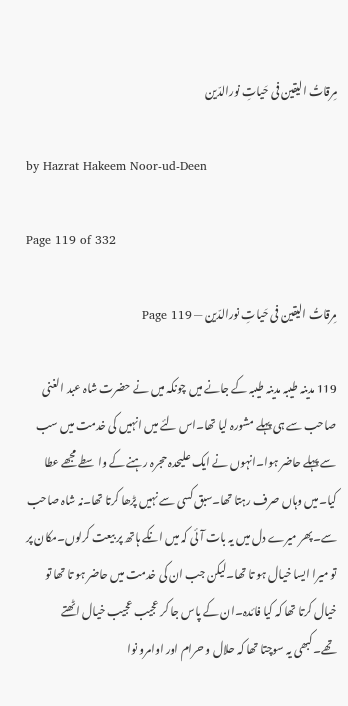مِرقاتُ الیقین فی حَیاتِ نورالدّین

by Hazrat Hakeem Noor-ud-Deen

Page 119 of 332

مِرقاتُ الیقین فی حَیاتِ نورالدّین — Page 119

119 مدینہ طیبہ مدینہ طیبہ کے جانے میں چونکہ میں نے حضرت شاہ عبد الغنی صاحب سے ہی پہلے مشورہ لیا تھا۔اس لئے میں انہیں کی خدمت میں سب سے پہلے حاضر ہوا۔انہوں نے ایک علیحدہ حجرہ رہنے کے واسطے مجھے عطا کیا۔میں وہاں صرف رہتا تھا۔سبق کسی سے نہیں پڑھا کرتا تھا۔نہ شاہ صاحب سے۔پھر میرے دل میں یہ بات آئی کہ میں انکے ہاتھ پر بیعت کرلوں۔مکان پر تو میرا ایسا خیال ہو تا تھا۔لیکن جب ان کی خدمت میں حاضر ہو تا تھا تو خیال کرتا تھا کہ کیا فائدہ۔ان کے پاس جا کر عجیب عجیب خیال اٹھتے تھے۔کبھی یہ سوچتا تھا کہ حلال و حرام اور اوامرو نوا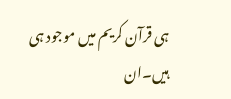ہی قرآن کریم میں موجود ہی ہیں۔ان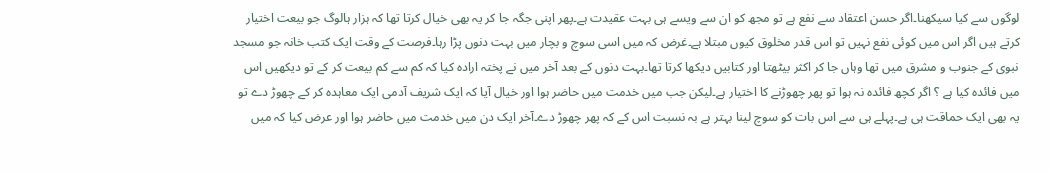لوگوں سے کیا سیکھنا۔اگر حسن اعتقاد سے نفع ہے تو مجھ کو ان سے ویسے ہی بہت عقیدت ہے۔پھر اپنی جگہ جا کر یہ بھی خیال کرتا تھا کہ ہزار ہالوگ جو بیعت اختیار کرتے ہیں اگر اس میں کوئی نفع نہیں تو اس قدر مخلوق کیوں مبتلا ہے۔غرض کہ میں اسی سوچ و بچار میں بہت دنوں پڑا رہا۔فرصت کے وقت ایک کتب خانہ جو مسجد نبوی کے جنوب و مشرق میں تھا وہاں جا کر اکثر بیٹھتا اور کتابیں دیکھا کرتا تھا۔بہت دنوں کے بعد آخر میں نے پختہ ارادہ کیا کہ کم سے کم بیعت کر کے تو دیکھیں اس میں فائدہ کیا ہے ؟ اگر کچھ فائدہ نہ ہوا تو پھر چھوڑنے کا اختیار ہے۔لیکن جب میں خدمت میں حاضر ہوا اور خیال آیا کہ ایک شریف آدمی ایک معاہدہ کر کے چھوڑ دے تو یہ بھی ایک حماقت ہی ہے۔پہلے ہی سے اس بات کو سوچ لینا بہتر ہے بہ نسبت اس کے کہ پھر چھوڑ دے۔آخر ایک دن میں خدمت میں حاضر ہوا اور عرض کیا کہ میں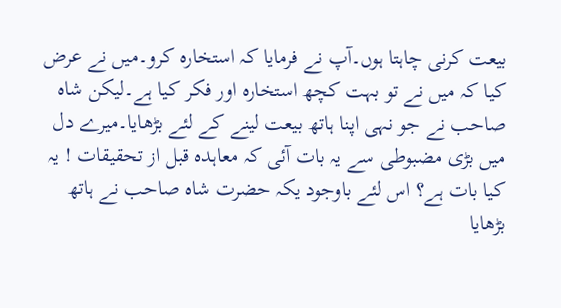بیعت کرنی چاہتا ہوں۔آپ نے فرمایا کہ استخارہ کرو۔میں نے عرض کیا کہ میں نے تو بہت کچھ استخارہ اور فکر کیا ہے۔لیکن شاہ صاحب نے جو نہی اپنا ہاتھ بیعت لینے کے لئے بڑھایا۔میرے دل میں بڑی مضبوطی سے یہ بات آئی کہ معاہدہ قبل از تحقیقات ! یہ کیا بات ہے؟ اس لئے باوجود یکہ حضرت شاہ صاحب نے ہاتھ بڑھایا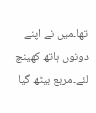تھا۔میں نے اپنے دونوں ہاتھ کھینچ لئے۔مربع بیٹھ گیا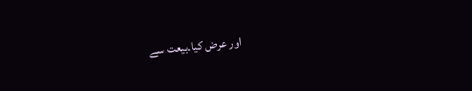اور عرض کیا۔بیعت سے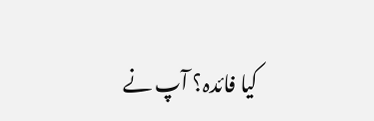کیا فائدہ؟ آپ نے